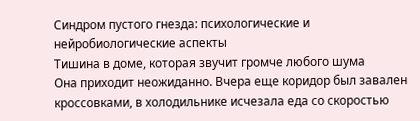Синдром пустого гнезда: психологические и нейробиологические аспекты
Тишина в доме, которая звучит громче любого шума
Она приходит неожиданно. Вчера еще коридор был завален кроссовками, в холодильнике исчезала еда со скоростью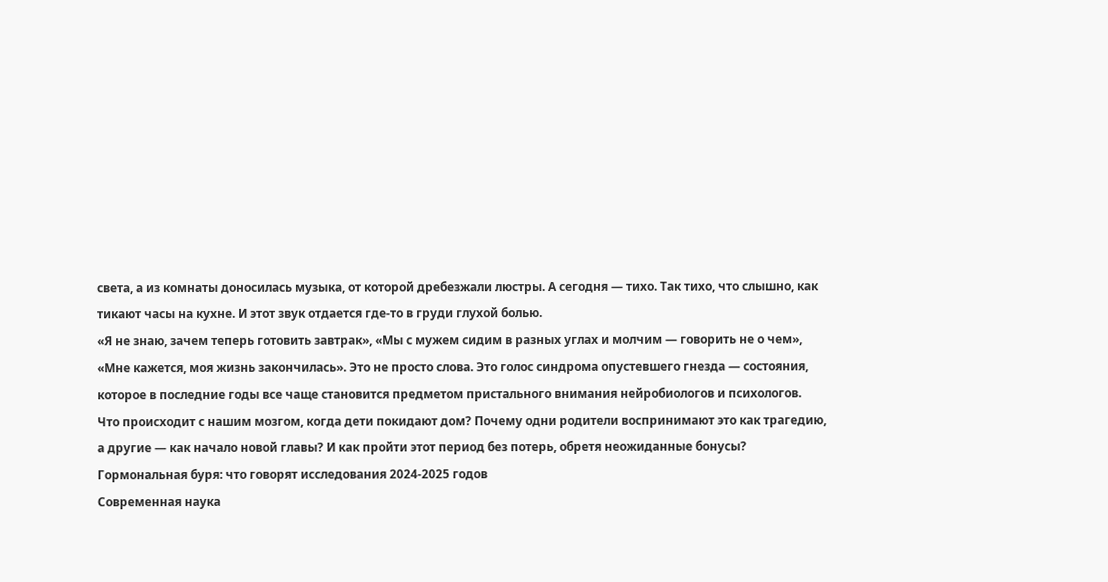света, а из комнаты доносилась музыка, от которой дребезжали люстры. А сегодня — тихо. Так тихо, что слышно, как тикают часы на кухне. И этот звук отдается где-то в груди глухой болью.
«Я не знаю, зачем теперь готовить завтрак», «Мы с мужем сидим в разных углах и молчим — говорить не о чем», «Мне кажется, моя жизнь закончилась». Это не просто слова. Это голос синдрома опустевшего гнезда — состояния, которое в последние годы все чаще становится предметом пристального внимания нейробиологов и психологов.
Что происходит с нашим мозгом, когда дети покидают дом? Почему одни родители воспринимают это как трагедию, а другие — как начало новой главы? И как пройти этот период без потерь, обретя неожиданные бонусы?
Гормональная буря: что говорят исследования 2024-2025 годов
Современная наука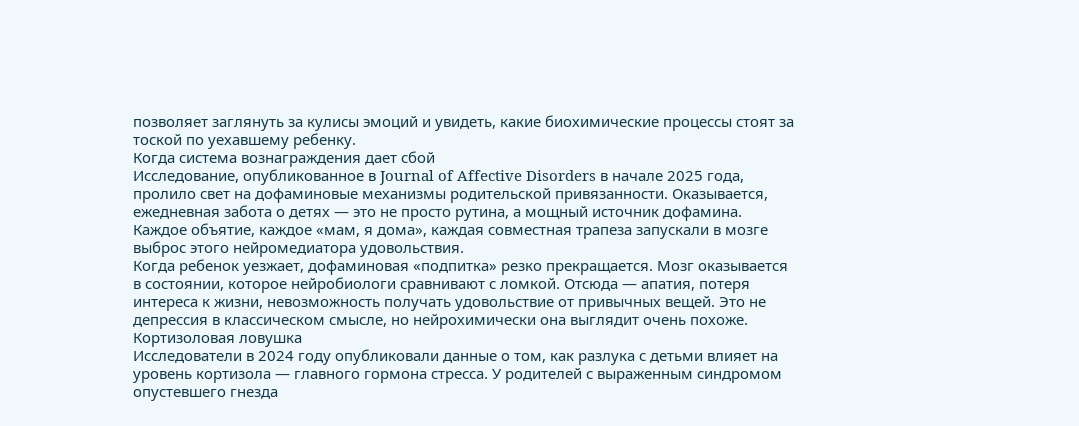позволяет заглянуть за кулисы эмоций и увидеть, какие биохимические процессы стоят за тоской по уехавшему ребенку.
Когда система вознаграждения дает сбой
Исследование, опубликованное в Journal of Affective Disorders в начале 2025 года, пролило свет на дофаминовые механизмы родительской привязанности. Оказывается, ежедневная забота о детях — это не просто рутина, а мощный источник дофамина. Каждое объятие, каждое «мам, я дома», каждая совместная трапеза запускали в мозге выброс этого нейромедиатора удовольствия.
Когда ребенок уезжает, дофаминовая «подпитка» резко прекращается. Мозг оказывается в состоянии, которое нейробиологи сравнивают с ломкой. Отсюда — апатия, потеря интереса к жизни, невозможность получать удовольствие от привычных вещей. Это не депрессия в классическом смысле, но нейрохимически она выглядит очень похоже.
Кортизоловая ловушка
Исследователи в 2024 году опубликовали данные о том, как разлука с детьми влияет на уровень кортизола — главного гормона стресса. У родителей с выраженным синдромом опустевшего гнезда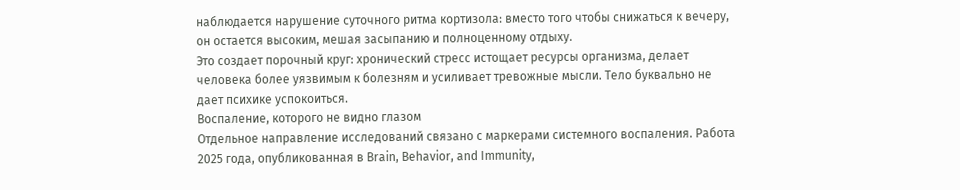наблюдается нарушение суточного ритма кортизола: вместо того чтобы снижаться к вечеру, он остается высоким, мешая засыпанию и полноценному отдыху.
Это создает порочный круг: хронический стресс истощает ресурсы организма, делает человека более уязвимым к болезням и усиливает тревожные мысли. Тело буквально не дает психике успокоиться.
Воспаление, которого не видно глазом
Отдельное направление исследований связано с маркерами системного воспаления. Работа 2025 года, опубликованная в Brain, Behavior, and Immunity,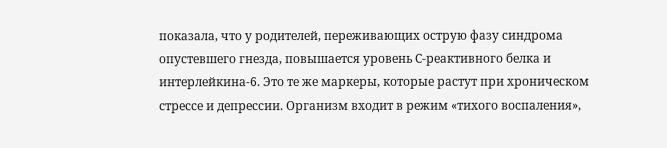показала, что у родителей, переживающих острую фазу синдрома опустевшего гнезда, повышается уровень С-реактивного белка и интерлейкина-6. Это те же маркеры, которые растут при хроническом стрессе и депрессии. Организм входит в режим «тихого воспаления»,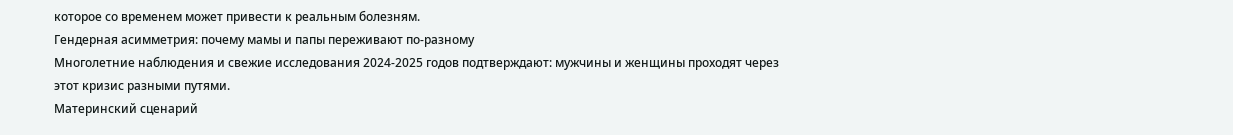которое со временем может привести к реальным болезням.
Гендерная асимметрия: почему мамы и папы переживают по-разному
Многолетние наблюдения и свежие исследования 2024-2025 годов подтверждают: мужчины и женщины проходят через этот кризис разными путями.
Материнский сценарий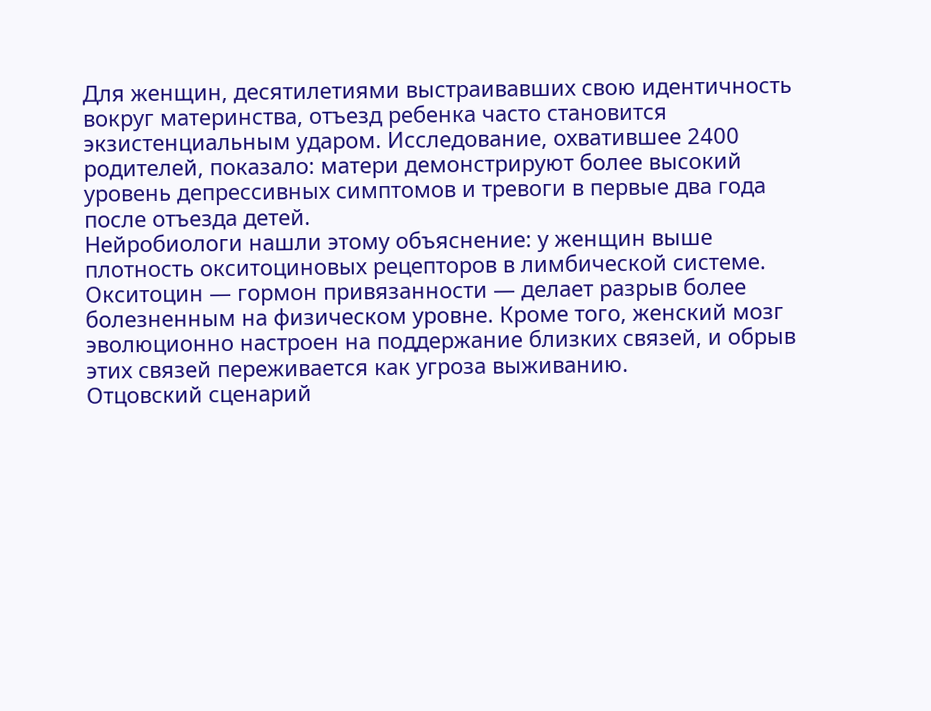Для женщин, десятилетиями выстраивавших свою идентичность вокруг материнства, отъезд ребенка часто становится экзистенциальным ударом. Исследование, охватившее 2400 родителей, показало: матери демонстрируют более высокий уровень депрессивных симптомов и тревоги в первые два года после отъезда детей.
Нейробиологи нашли этому объяснение: у женщин выше плотность окситоциновых рецепторов в лимбической системе. Окситоцин — гормон привязанности — делает разрыв более болезненным на физическом уровне. Кроме того, женский мозг эволюционно настроен на поддержание близких связей, и обрыв этих связей переживается как угроза выживанию.
Отцовский сценарий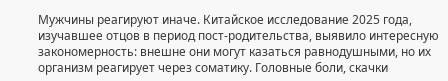Мужчины реагируют иначе. Китайское исследование 2025 года, изучавшее отцов в период пост-родительства, выявило интересную закономерность: внешне они могут казаться равнодушными, но их организм реагирует через соматику. Головные боли, скачки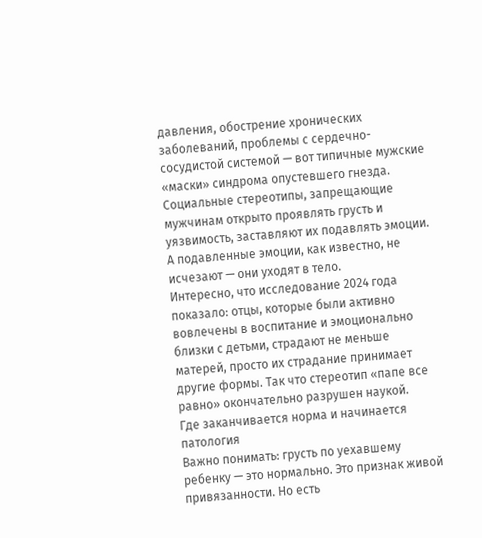давления, обострение хронических заболеваний, проблемы с сердечно-сосудистой системой — вот типичные мужские «маски» синдрома опустевшего гнезда.
Социальные стереотипы, запрещающие мужчинам открыто проявлять грусть и уязвимость, заставляют их подавлять эмоции. А подавленные эмоции, как известно, не исчезают — они уходят в тело.
Интересно, что исследование 2024 года показало: отцы, которые были активно вовлечены в воспитание и эмоционально близки с детьми, страдают не меньше матерей, просто их страдание принимает другие формы. Так что стереотип «папе все равно» окончательно разрушен наукой.
Где заканчивается норма и начинается патология
Важно понимать: грусть по уехавшему ребенку — это нормально. Это признак живой привязанности. Но есть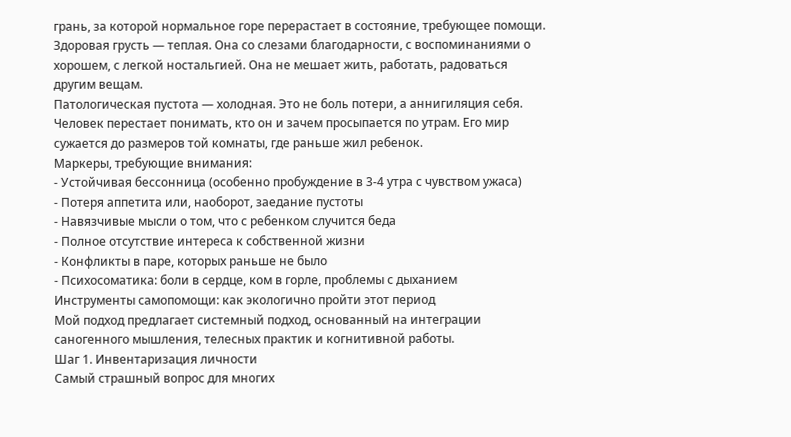грань, за которой нормальное горе перерастает в состояние, требующее помощи.
Здоровая грусть — теплая. Она со слезами благодарности, с воспоминаниями о хорошем, с легкой ностальгией. Она не мешает жить, работать, радоваться другим вещам.
Патологическая пустота — холодная. Это не боль потери, а аннигиляция себя. Человек перестает понимать, кто он и зачем просыпается по утрам. Его мир сужается до размеров той комнаты, где раньше жил ребенок.
Маркеры, требующие внимания:
- Устойчивая бессонница (особенно пробуждение в 3-4 утра с чувством ужаса)
- Потеря аппетита или, наоборот, заедание пустоты
- Навязчивые мысли о том, что с ребенком случится беда
- Полное отсутствие интереса к собственной жизни
- Конфликты в паре, которых раньше не было
- Психосоматика: боли в сердце, ком в горле, проблемы с дыханием
Инструменты самопомощи: как экологично пройти этот период
Мой подход предлагает системный подход, основанный на интеграции саногенного мышления, телесных практик и когнитивной работы.
Шаг 1. Инвентаризация личности
Самый страшный вопрос для многих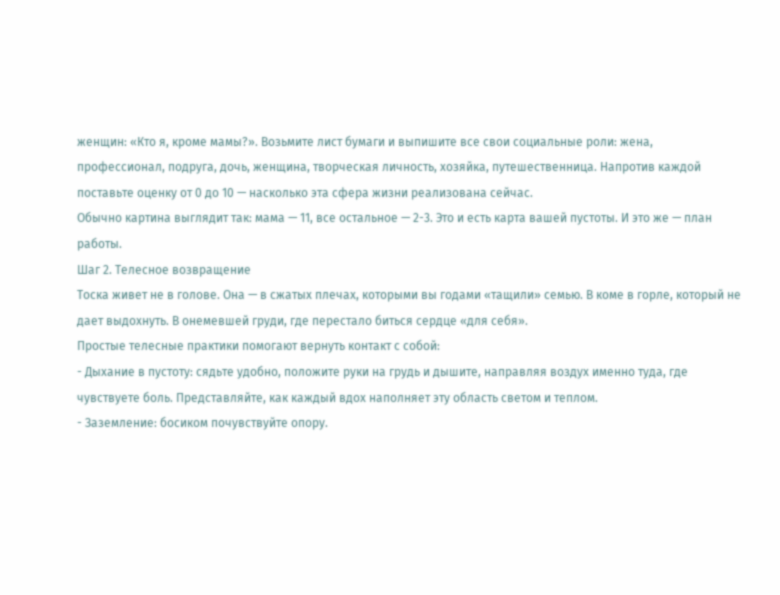женщин: «Кто я, кроме мамы?». Возьмите лист бумаги и выпишите все свои социальные роли: жена, профессионал, подруга, дочь, женщина, творческая личность, хозяйка, путешественница. Напротив каждой поставьте оценку от 0 до 10 — насколько эта сфера жизни реализована сейчас.
Обычно картина выглядит так: мама — 11, все остальное — 2-3. Это и есть карта вашей пустоты. И это же — план работы.
Шаг 2. Телесное возвращение
Тоска живет не в голове. Она — в сжатых плечах, которыми вы годами «тащили» семью. В коме в горле, который не дает выдохнуть. В онемевшей груди, где перестало биться сердце «для себя».
Простые телесные практики помогают вернуть контакт с собой:
- Дыхание в пустоту: сядьте удобно, положите руки на грудь и дышите, направляя воздух именно туда, где чувствуете боль. Представляйте, как каждый вдох наполняет эту область светом и теплом.
- Заземление: босиком почувствуйте опору.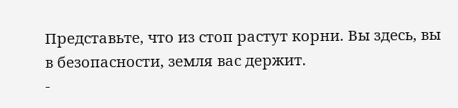Представьте, что из стоп растут корни. Вы здесь, вы в безопасности, земля вас держит.
-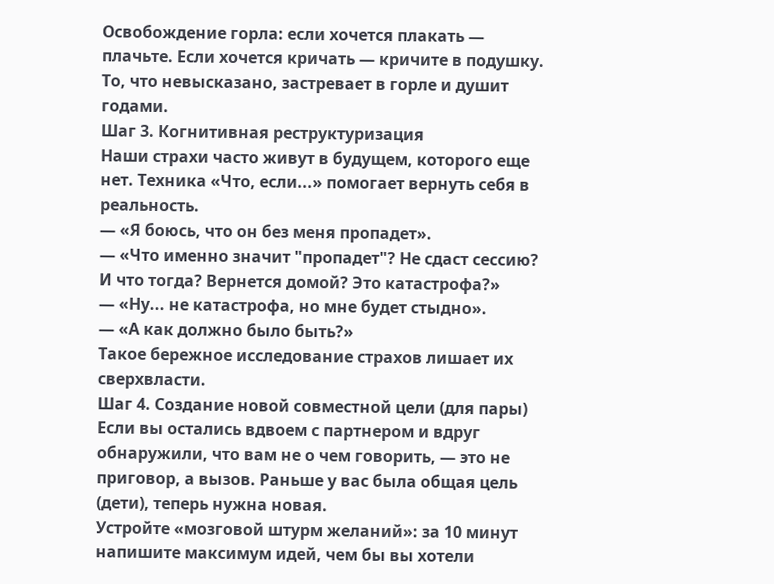Освобождение горла: если хочется плакать — плачьте. Если хочется кричать — кричите в подушку. То, что невысказано, застревает в горле и душит годами.
Шаг 3. Когнитивная реструктуризация
Наши страхи часто живут в будущем, которого еще нет. Техника «Что, если...» помогает вернуть себя в реальность.
— «Я боюсь, что он без меня пропадет».
— «Что именно значит "пропадет"? Не сдаст сессию? И что тогда? Вернется домой? Это катастрофа?»
— «Ну... не катастрофа, но мне будет стыдно».
— «А как должно было быть?»
Такое бережное исследование страхов лишает их сверхвласти.
Шаг 4. Создание новой совместной цели (для пары)
Если вы остались вдвоем с партнером и вдруг обнаружили, что вам не о чем говорить, — это не приговор, а вызов. Раньше у вас была общая цель (дети), теперь нужна новая.
Устройте «мозговой штурм желаний»: за 10 минут напишите максимум идей, чем бы вы хотели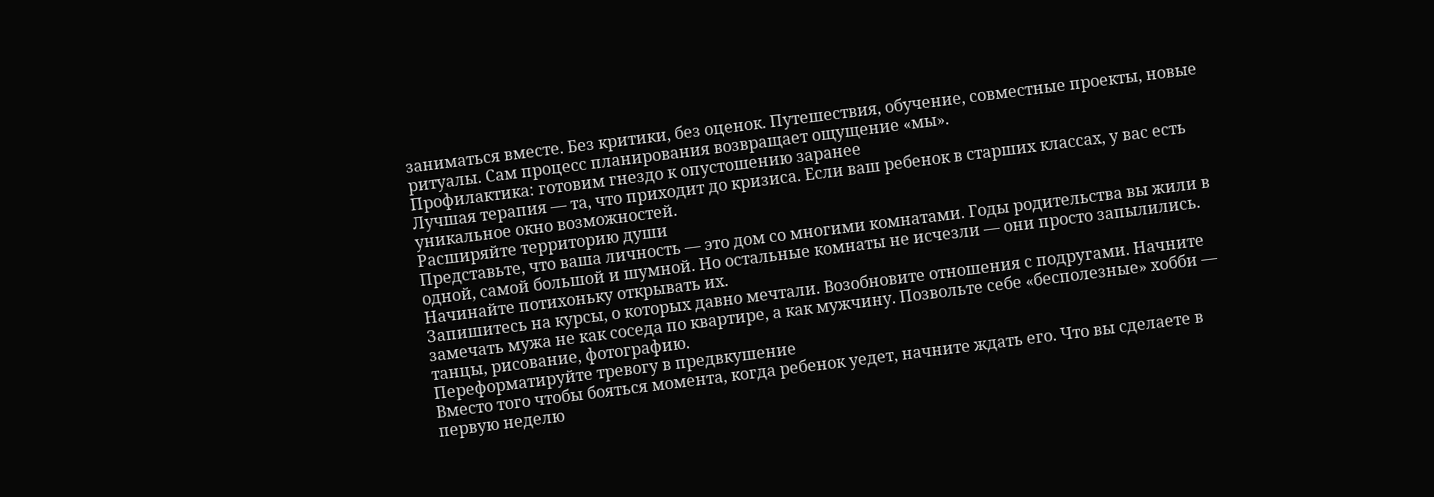заниматься вместе. Без критики, без оценок. Путешествия, обучение, совместные проекты, новые ритуалы. Сам процесс планирования возвращает ощущение «мы».
Профилактика: готовим гнездо к опустошению заранее
Лучшая терапия — та, что приходит до кризиса. Если ваш ребенок в старших классах, у вас есть уникальное окно возможностей.
Расширяйте территорию души
Представьте, что ваша личность — это дом со многими комнатами. Годы родительства вы жили в одной, самой большой и шумной. Но остальные комнаты не исчезли — они просто запылились. Начинайте потихоньку открывать их.
Запишитесь на курсы, о которых давно мечтали. Возобновите отношения с подругами. Начните замечать мужа не как соседа по квартире, а как мужчину. Позвольте себе «бесполезные» хобби — танцы, рисование, фотографию.
Переформатируйте тревогу в предвкушение
Вместо того чтобы бояться момента, когда ребенок уедет, начните ждать его. Что вы сделаете в первую неделю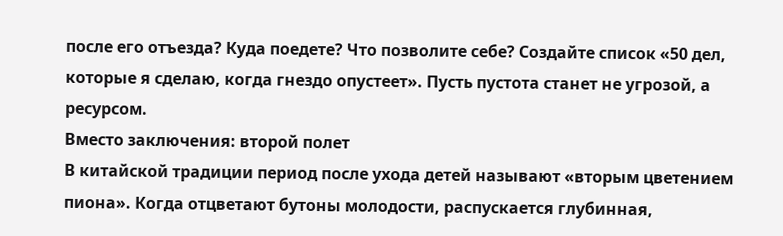после его отъезда? Куда поедете? Что позволите себе? Создайте список «50 дел, которые я сделаю, когда гнездо опустеет». Пусть пустота станет не угрозой, а ресурсом.
Вместо заключения: второй полет
В китайской традиции период после ухода детей называют «вторым цветением пиона». Когда отцветают бутоны молодости, распускается глубинная,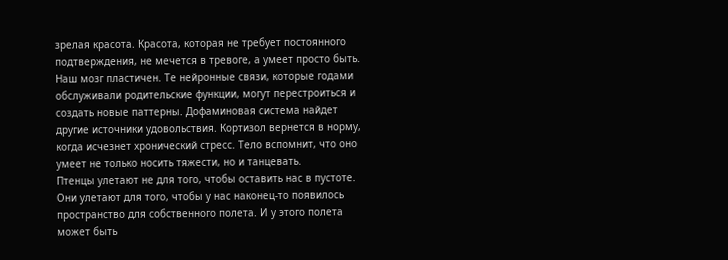зрелая красота. Красота, которая не требует постоянного подтверждения, не мечется в тревоге, а умеет просто быть.
Наш мозг пластичен. Те нейронные связи, которые годами обслуживали родительские функции, могут перестроиться и создать новые паттерны. Дофаминовая система найдет другие источники удовольствия. Кортизол вернется в норму, когда исчезнет хронический стресс. Тело вспомнит, что оно умеет не только носить тяжести, но и танцевать.
Птенцы улетают не для того, чтобы оставить нас в пустоте. Они улетают для того, чтобы у нас наконец-то появилось пространство для собственного полета. И у этого полета может быть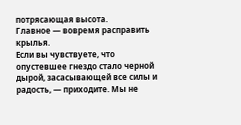потрясающая высота.
Главное — вовремя расправить крылья.
Если вы чувствуете, что опустевшее гнездо стало черной дырой, засасывающей все силы и радость, — приходите. Мы не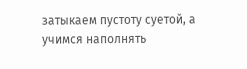затыкаем пустоту суетой, а учимся наполнять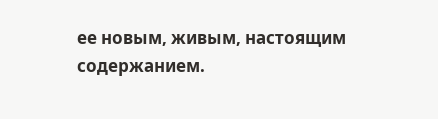ее новым, живым, настоящим содержанием.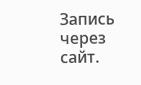Запись через сайт.